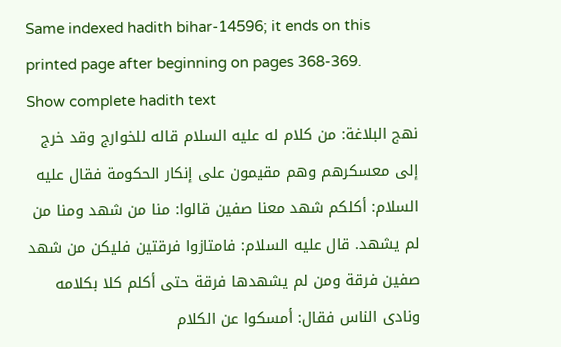Same indexed hadith bihar-14596; it ends on this printed page after beginning on pages 368-369.
Show complete hadith text
نهج البلاغة: من كلام له عليه السلام قاله للخوارج وقد خرج إلى معسكرهم وهم مقيمون على إنكار الحكومة فقال عليه السلام: أكلكم شهد معنا صفين قالوا: منا من شهد ومنا من لم يشهد. قال عليه السلام: فامتازوا فرقتين فليكن من شهد صفين فرقة ومن لم يشهدها فرقة حتى أكلم كلا بكلامه ونادى الناس فقال: أمسكوا عن الكلام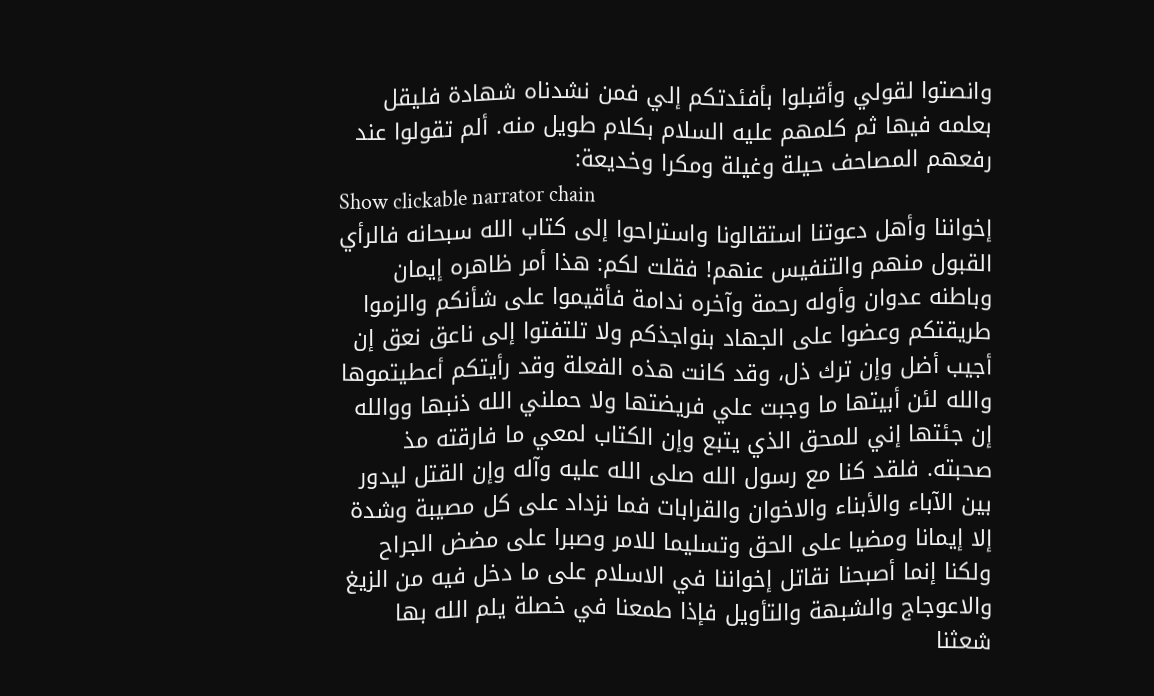وانصتوا لقولي وأقبلوا بأفئدتكم إلي فمن نشدناه شهادة فليقل بعلمه فيها ثم كلمهم عليه السلام بكلام طويل منه. ألم تقولوا عند رفعهم المصاحف حيلة وغيلة ومكرا وخديعة:
Show clickable narrator chain
إخواننا وأهل دعوتنا استقالونا واستراحوا إلى كتاب الله سبحانه فالرأي القبول منهم والتنفيس عنهم! فقلت لكم: هذا أمر ظاهره إيمان وباطنه عدوان وأوله رحمة وآخره ندامة فأقيموا على شأنكم والزموا طريقتكم وعضوا على الجهاد بنواجذكم ولا تلتفتوا إلى ناعق نعق إن أجيب أضل وإن ترك ذل، وقد كانت هذه الفعلة وقد رأيتكم أعطيتموها والله لئن أبيتها ما وجبت علي فريضتها ولا حملني الله ذنبها ووالله إن جئتها إني للمحق الذي يتبع وإن الكتاب لمعي ما فارقته مذ صحبته. فلقد كنا مع رسول الله صلى الله عليه وآله وإن القتل ليدور بين الآباء والأبناء والاخوان والقرابات فما نزداد على كل مصيبة وشدة إلا إيمانا ومضيا على الحق وتسليما للامر وصبرا على مضض الجراح ولكنا إنما أصبحنا نقاتل إخواننا في الاسلام على ما دخل فيه من الزيغ والاعوجاج والشبهة والتأويل فإذا طمعنا في خصلة يلم الله بها شعثنا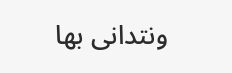ونتدانى بها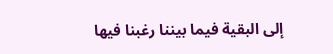إلى البقية فيما بيننا رغبنا فيها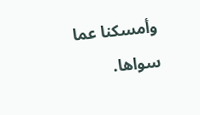وأمسكنا عما سواها.